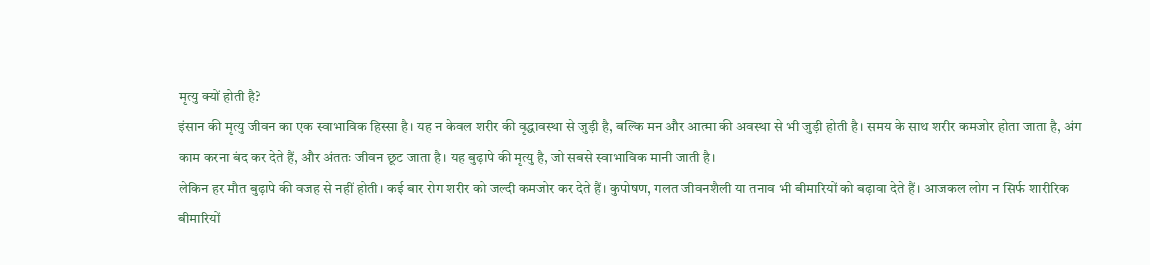मृत्यु क्यों होती है?
इंसान की मृत्यु जीवन का एक स्वाभाविक हिस्सा है। यह न केवल शरीर की वृद्धावस्था से जुड़ी है, बल्कि मन और आत्मा की अवस्था से भी जुड़ी होती है। समय के साथ शरीर कमजोर होता जाता है, अंग काम करना बंद कर देते हैं, और अंततः जीवन छूट जाता है। यह बुढ़ापे की मृत्यु है, जो सबसे स्वाभाविक मानी जाती है।
लेकिन हर मौत बुढ़ापे की वजह से नहीं होती। कई बार रोग शरीर को जल्दी कमजोर कर देते हैं। कुपोषण, गलत जीवनशैली या तनाव भी बीमारियों को बढ़ावा देते हैं। आजकल लोग न सिर्फ शारीरिक बीमारियों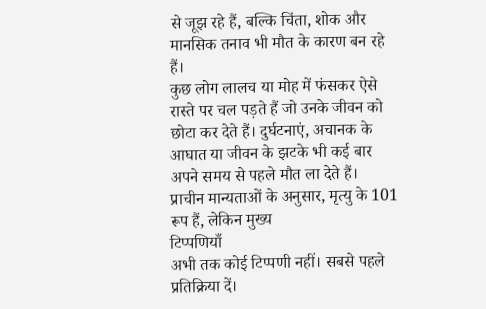से जूझ रहे हैं, बल्कि चिंता, शोक और मानसिक तनाव भी मौत के कारण बन रहे हैं।
कुछ लोग लालच या मोह में फंसकर ऐसे रास्ते पर चल पड़ते हैं जो उनके जीवन को छोटा कर देते हैं। दुर्घटनाएं, अचानक के आघात या जीवन के झटके भी कई बार अपने समय से पहले मौत ला देते हैं।
प्राचीन मान्यताओं के अनुसार, मृत्यु के 101 रूप हैं, लेकिन मुख्य
टिप्पणियाँ
अभी तक कोई टिप्पणी नहीं। सबसे पहले प्रतिक्रिया दें।